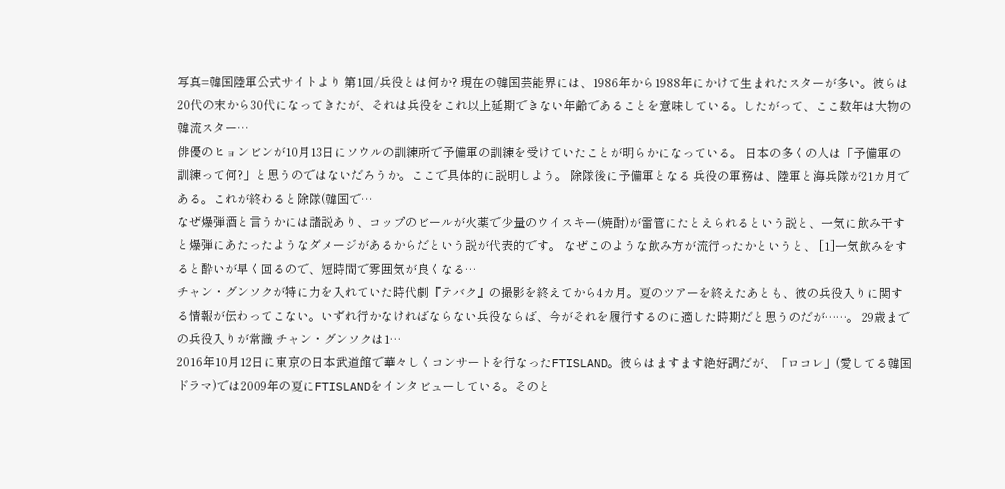写真=韓国陸軍公式サイトより 第1回/兵役とは何か? 現在の韓国芸能界には、1986年から1988年にかけて生まれたスターが多い。彼らは20代の末から30代になってきたが、それは兵役をこれ以上延期できない年齢であることを意味している。したがって、ここ数年は大物の韓流スター…
俳優のヒョンビンが10月13日にソウルの訓練所で予備軍の訓練を受けていたことが明らかになっている。 日本の多くの人は「予備軍の訓練って何?」と思うのではないだろうか。ここで具体的に説明しよう。 除隊後に予備軍となる 兵役の軍務は、陸軍と海兵隊が21カ月である。これが終わると除隊(韓国で…
なぜ爆弾酒と言うかには諸説あり、コップのビールが火薬で少量のウイスキー(焼酎)が雷管にたとえられるという説と、一気に飲み干すと爆弾にあたったようなダメージがあるからだという説が代表的です。 なぜこのような飲み方が流行ったかというと、 [1]一気飲みをすると酔いが早く回るので、短時間で雰囲気が良くなる…
チャン・グンソクが特に力を入れていた時代劇『テバク』の撮影を終えてから4カ月。夏のツアーを終えたあとも、彼の兵役入りに関する情報が伝わってこない。いずれ行かなければならない兵役ならば、今がそれを履行するのに適した時期だと思うのだが……。 29歳までの兵役入りが常識 チャン・グンソクは1…
2016年10月12日に東京の日本武道館で華々しくコンサートを行なったFTISLAND。彼らはますます絶好調だが、「ロコレ」(愛してる韓国ドラマ)では2009年の夏にFTISLANDをインタビューしている。そのと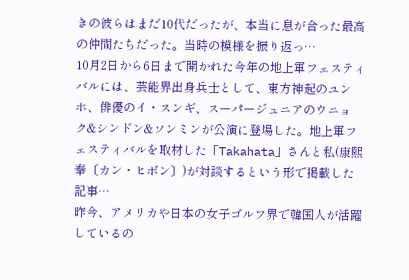きの彼らはまだ10代だったが、本当に息が合った最高の仲間たちだった。当時の模様を振り返っ…
10月2日から6日まで開かれた今年の地上軍フェスティバルには、芸能界出身兵士として、東方神起のユンホ、俳優のイ・スンギ、スーパージュニアのウニョク&シンドン&ソンミンが公演に登場した。地上軍フェスティバルを取材した「Takahata」さんと私(康熙奉〔カン・ヒボン〕)が対談するという形で掲載した記事…
昨今、アメリカや日本の女子ゴルフ界で韓国人が活躍しているの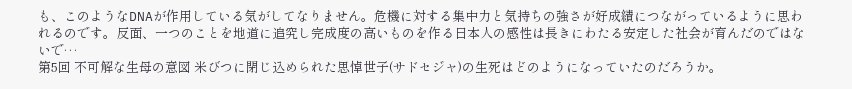も、このようなDNAが作用している気がしてなりません。危機に対する集中力と気持ちの強さが好成績につながっているように思われるのです。反面、一つのことを地道に追究し完成度の高いものを作る日本人の感性は長きにわたる安定した社会が育んだのではないで…
第5回 不可解な生母の意図 米びつに閉じ込められた思悼世子(サドセジャ)の生死はどのようになっていたのだろうか。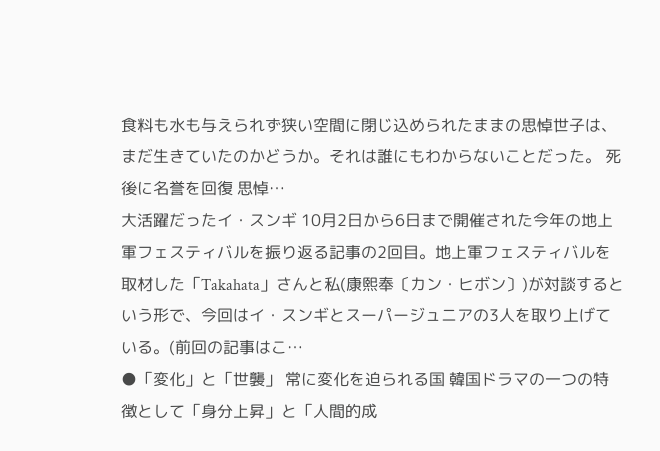食料も水も与えられず狭い空間に閉じ込められたままの思悼世子は、まだ生きていたのかどうか。それは誰にもわからないことだった。 死後に名誉を回復 思悼…
大活躍だったイ・スンギ 10月2日から6日まで開催された今年の地上軍フェスティバルを振り返る記事の2回目。地上軍フェスティバルを取材した「Takahata」さんと私(康熙奉〔カン・ヒボン〕)が対談するという形で、今回はイ・スンギとスーパージュニアの3人を取り上げている。(前回の記事はこ…
●「変化」と「世襲」 常に変化を迫られる国 韓国ドラマの一つの特徴として「身分上昇」と「人間的成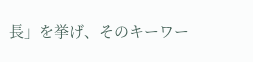長」を挙げ、そのキーワー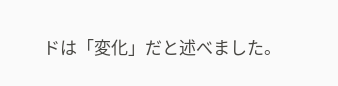ドは「変化」だと述べました。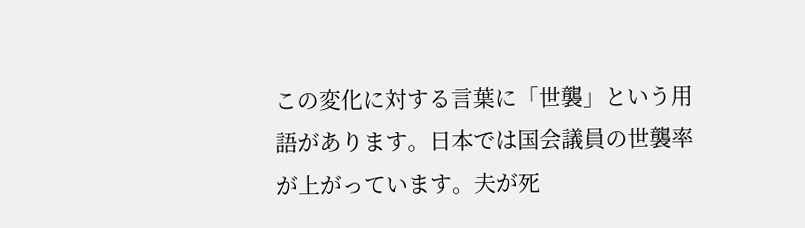この変化に対する言葉に「世襲」という用語があります。日本では国会議員の世襲率が上がっています。夫が死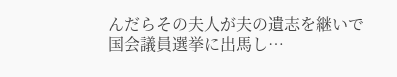んだらその夫人が夫の遺志を継いで国会議員選挙に出馬し…